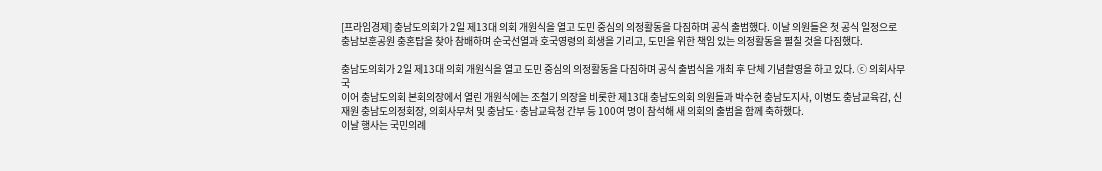[프라임경제] 충남도의회가 2일 제13대 의회 개원식을 열고 도민 중심의 의정활동을 다짐하며 공식 출범했다. 이날 의원들은 첫 공식 일정으로 충남보훈공원 충혼탑을 찾아 참배하며 순국선열과 호국영령의 희생을 기리고, 도민을 위한 책임 있는 의정활동을 펼칠 것을 다짐했다.

충남도의회가 2일 제13대 의회 개원식을 열고 도민 중심의 의정활동을 다짐하며 공식 출범식을 개최 후 단체 기념촬영을 하고 있다. ⓒ 의회사무국
이어 충남도의회 본회의장에서 열린 개원식에는 조철기 의장을 비롯한 제13대 충남도의회 의원들과 박수현 충남도지사, 이병도 충남교육감, 신재원 충남도의정회장, 의회사무처 및 충남도·충남교육청 간부 등 100여 명이 참석해 새 의회의 출범을 함께 축하했다.
이날 행사는 국민의례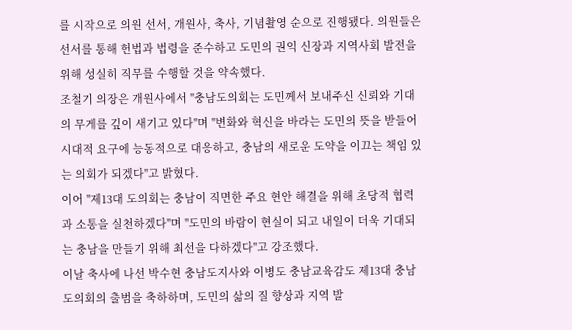를 시작으로 의원 선서, 개원사, 축사, 기념촬영 순으로 진행됐다. 의원들은 선서를 통해 헌법과 법령을 준수하고 도민의 권익 신장과 지역사회 발전을 위해 성실히 직무를 수행할 것을 약속했다.
조철기 의장은 개원사에서 "충남도의회는 도민께서 보내주신 신뢰와 기대의 무게를 깊이 새기고 있다"며 "변화와 혁신을 바라는 도민의 뜻을 받들어 시대적 요구에 능동적으로 대응하고, 충남의 새로운 도약을 이끄는 책임 있는 의회가 되겠다"고 밝혔다.
이어 "제13대 도의회는 충남이 직면한 주요 현안 해결을 위해 초당적 협력과 소통을 실천하겠다"며 "도민의 바람이 현실이 되고 내일이 더욱 기대되는 충남을 만들기 위해 최선을 다하겠다"고 강조했다.
이날 축사에 나선 박수현 충남도지사와 이병도 충남교육감도 제13대 충남도의회의 출범을 축하하며, 도민의 삶의 질 향상과 지역 발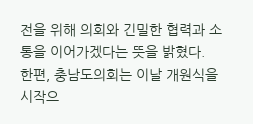전을 위해 의회와 긴밀한 협력과 소통을 이어가겠다는 뜻을 밝혔다.
한편, 충남도의회는 이날 개원식을 시작으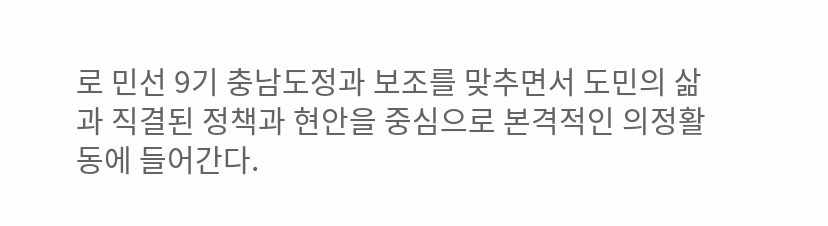로 민선 9기 충남도정과 보조를 맞추면서 도민의 삶과 직결된 정책과 현안을 중심으로 본격적인 의정활동에 들어간다.